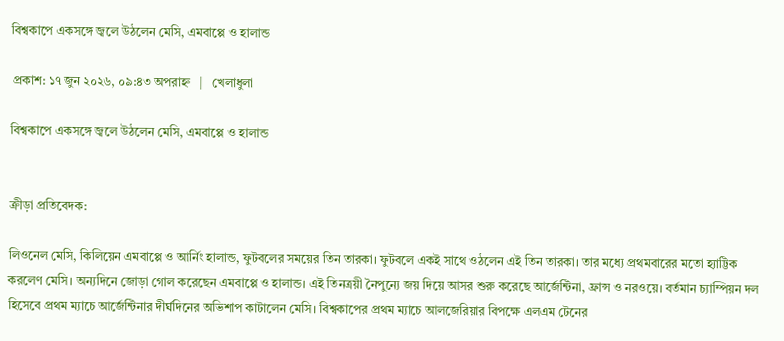বিশ্বকাপে একসঙ্গে জ্বলে উঠলেন মেসি, এমবাপ্পে ও হালান্ড

 প্রকাশ: ১৭ জুন ২০২৬, ০৯:৪৩ অপরাহ্ন   |   খেলাধুলা

বিশ্বকাপে একসঙ্গে জ্বলে উঠলেন মেসি, এমবাপ্পে ও হালান্ড


ক্রীড়া প্রতিবেদক:

লিওনেল মেসি, কিলিয়েন এমবাপ্পে ও আর্নিং হালান্ড, ফুটবলের সময়ের তিন তারকা। ফুটবলে একই সাথে ওঠলেন এই তিন তারকা। তার মধ্যে প্রথমবারের মতো হ্যাট্টিক করলেণ মেসি। অন্যদিনে জোড়া গোল করেছেন এমবাপ্পে ও হালান্ড। এই তিনত্রয়ী নৈপুন্যে জয় দিয়ে আসর শুরু করেছে আর্জেন্টিনা, ফ্রান্স ও নরওয়ে। বর্তমান চ্যাম্পিয়ন দল হিসেবে প্রথম ম্যাচে আর্জেন্টিনার দীর্ঘদিনের অভিশাপ কাটালেন মেসি। বিশ্বকাপের প্রথম ম্যাচে আলজেরিয়ার বিপক্ষে এলএম টেনের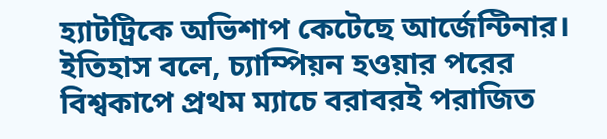হ্যাটট্রিকে অভিশাপ কেটেছে আর্জেন্টিনার। ইতিহাস বলে, চ্যাম্পিয়ন হওয়ার পরের বিশ্বকাপে প্রথম ম্যাচে বরাবরই পরাজিত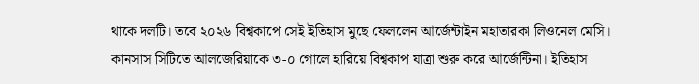থাকে দলটি। তবে ২০২৬ বিশ্বকাপে সেই ইতিহাস মুছে ফেললেন আর্জেন্টাইন মহাতারকা লিওনেল মেসি। কানসাস সিটিতে আলজেরিয়াকে ৩-০ গোলে হারিয়ে বিশ্বকাপ যাত্রা শুরু করে আর্জেন্টিনা। ইতিহাস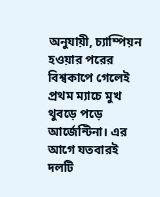অনুযায়ী, চ্যাম্পিয়ন হওয়ার পরের বিশ্বকাপে গেলেই প্রথম ম্যাচে মুখ থুবড়ে পড়ে আর্জেন্টিনা। এর আগে যতবারই দলটি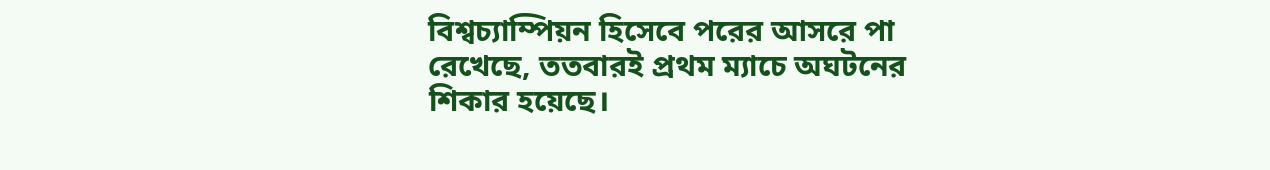বিশ্বচ্যাম্পিয়ন হিসেবে পরের আসরে পা রেখেছে, ততবারই প্রথম ম্যাচে অঘটনের শিকার হয়েছে।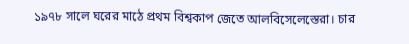১৯৭৮ সালে ঘরের মাঠে প্রথম বিশ্বকাপ জেতে আলবিসেলেস্তেরা। চার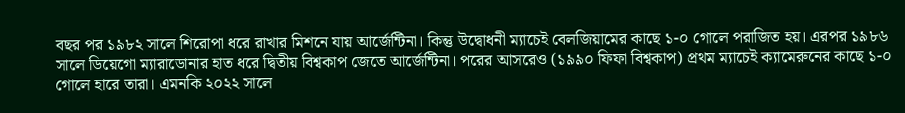বছর পর ১৯৮২ সালে শিরোপা ধরে রাখার মিশনে যায় আর্জেন্টিনা। কিন্তু উদ্বোধনী ম্যাচেই বেলজিয়ামের কাছে ১-০ গোলে পরাজিত হয়। এরপর ১৯৮৬ সালে ডিয়েগো ম্যারাডোনার হাত ধরে দ্বিতীয় বিশ্বকাপ জেতে আর্জেন্টিনা। পরের আসরেও (১৯৯০ ফিফা বিশ্বকাপ) প্রথম ম্যাচেই ক্যামেরুনের কাছে ১-০ গোলে হারে তারা। এমনকি ২০২২ সালে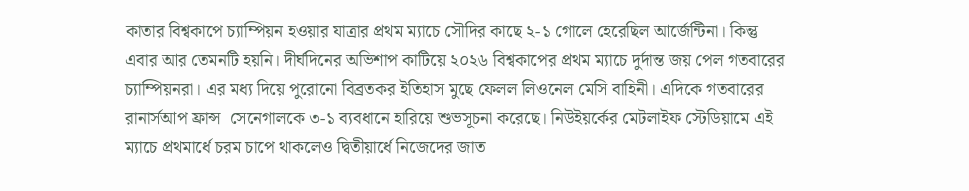কাতার বিশ্বকাপে চ্যাম্পিয়ন হওয়ার যাত্রার প্রথম ম্যাচে সৌদির কাছে ২-১ গোলে হেরেছিল আর্জেন্টিনা। কিন্তু এবার আর তেমনটি হয়নি। দীর্ঘদিনের অভিশাপ কাটিয়ে ২০২৬ বিশ্বকাপের প্রথম ম্যাচে দুর্দান্ত জয় পেল গতবারের চ্যাম্পিয়নরা। এর মধ্য দিয়ে পুরোনো বিব্রতকর ইতিহাস মুছে ফেলল লিওনেল মেসি বাহিনী। এদিকে গতবারের রানার্সআপ ফ্রান্স  সেনেগালকে ৩-১ ব্যবধানে হারিয়ে শুভসূচনা করেছে। নিউইয়র্কের মেটলাইফ স্টেডিয়ামে এই ম্যাচে প্রথমার্ধে চরম চাপে থাকলেও দ্বিতীয়ার্ধে নিজেদের জাত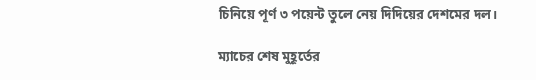চিনিয়ে পূর্ণ ৩ পয়েন্ট তুলে নেয় দিদিয়ের দেশমের দল।

ম্যাচের শেষ মুহূর্তের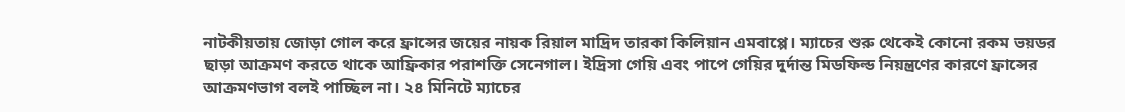নাটকীয়তায় জোড়া গোল করে ফ্রান্সের জয়ের নায়ক রিয়াল মাদ্রিদ তারকা কিলিয়ান এমবাপ্পে। ম্যাচের শুরু থেকেই কোনো রকম ভয়ডর ছাড়া আক্রমণ করতে থাকে আফ্রিকার পরাশক্তি সেনেগাল। ইদ্রিসা গেয়ি এবং পাপে গেয়ির দুর্দান্ত মিডফিল্ড নিয়ন্ত্রণের কারণে ফ্রান্সের আক্রমণভাগ বলই পাচ্ছিল না। ২৪ মিনিটে ম্যাচের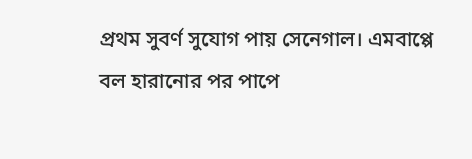প্রথম সুবর্ণ সুযোগ পায় সেনেগাল। এমবাপ্পে বল হারানোর পর পাপে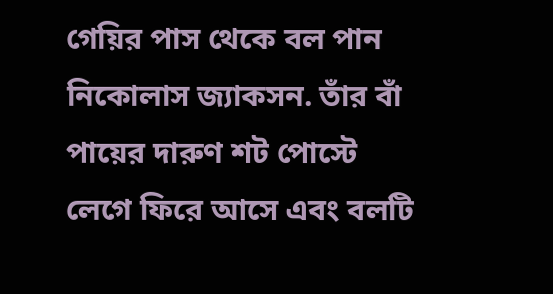গেয়ির পাস থেকে বল পান নিকোলাস জ্যাকসন. তাঁর বাঁ পায়ের দারুণ শট পোস্টে লেগে ফিরে আসে এবং বলটি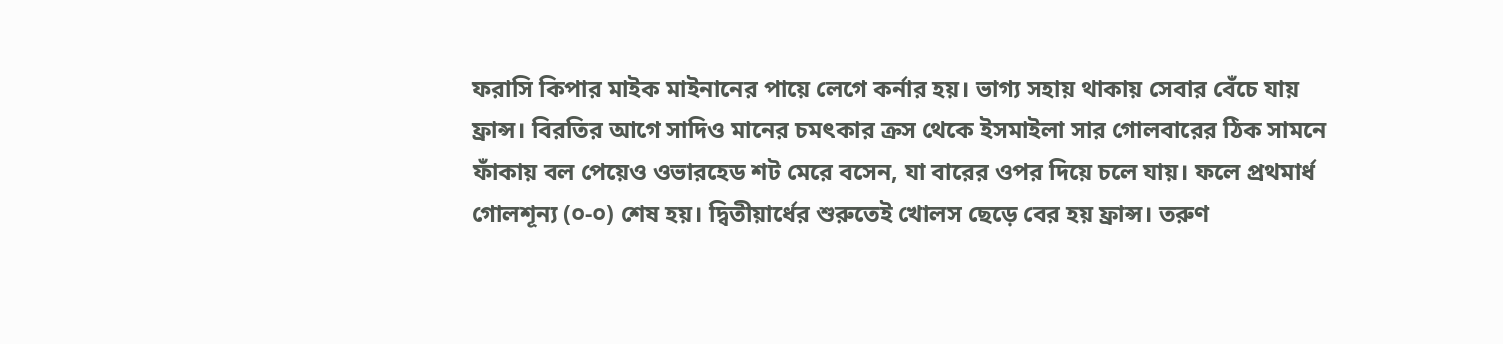ফরাসি কিপার মাইক মাইনানের পায়ে লেগে কর্নার হয়। ভাগ্য সহায় থাকায় সেবার বেঁচে যায় ফ্রান্স। বিরতির আগে সাদিও মানের চমৎকার ক্রস থেকে ইসমাইলা সার গোলবারের ঠিক সামনে ফাঁকায় বল পেয়েও ওভারহেড শট মেরে বসেন, যা বারের ওপর দিয়ে চলে যায়। ফলে প্রথমার্ধ গোলশূন্য (০-০) শেষ হয়। দ্বিতীয়ার্ধের শুরুতেই খোলস ছেড়ে বের হয় ফ্রান্স। তরুণ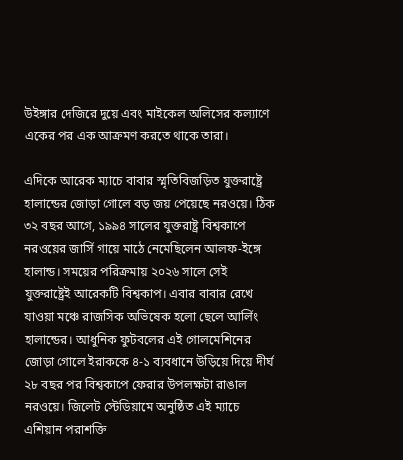উইঙ্গার দেজিরে দুয়ে এবং মাইকেল অলিসের কল্যাণে একের পর এক আক্রমণ করতে থাকে তারা।

এদিকে আরেক ম্যাচে বাবার স্মৃতিবিজড়িত যুক্তরাষ্ট্রে হালান্ডের জোড়া গোলে বড় জয় পেয়েছে নরওয়ে। ঠিক ৩২ বছর আগে, ১৯৯৪ সালের যুক্তরাষ্ট্র বিশ্বকাপে নরওয়ের জার্সি গায়ে মাঠে নেমেছিলেন আলফ-ইঙ্গে হালান্ড। সময়ের পরিক্রমায় ২০২৬ সালে সেই যুক্তরাষ্ট্রেই আরেকটি বিশ্বকাপ। এবার বাবার রেখে যাওয়া মঞ্চে রাজসিক অভিষেক হলো ছেলে আর্লিং হালান্ডের। আধুনিক ফুটবলের এই গোলমেশিনের জোড়া গোলে ইরাককে ৪-১ ব্যবধানে উড়িয়ে দিয়ে দীর্ঘ ২৮ বছর পর বিশ্বকাপে ফেরার উপলক্ষটা রাঙাল নরওয়ে। জিলেট স্টেডিয়ামে অনুষ্ঠিত এই ম্যাচে এশিয়ান পরাশক্তি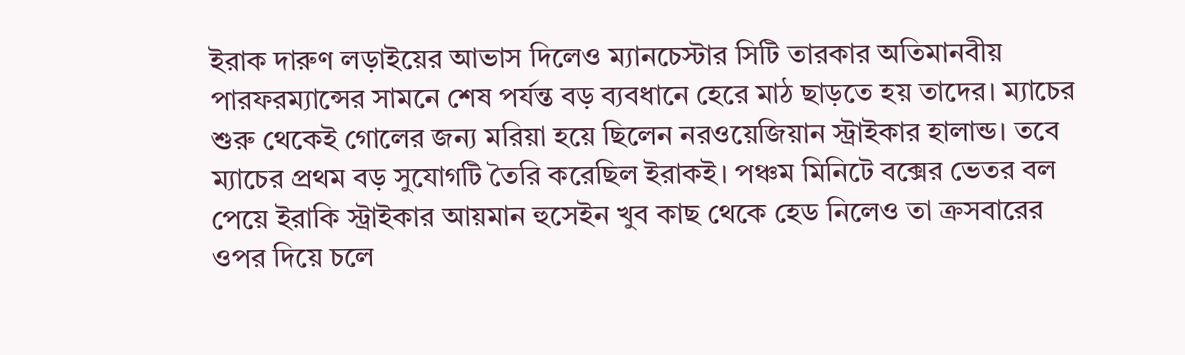ইরাক দারুণ লড়াইয়ের আভাস দিলেও ম্যানচেস্টার সিটি তারকার অতিমানবীয় পারফরম্যান্সের সামনে শেষ পর্যন্ত বড় ব্যবধানে হেরে মাঠ ছাড়তে হয় তাদের। ম্যাচের শুরু থেকেই গোলের জন্য মরিয়া হয়ে ছিলেন নরওয়েজিয়ান স্ট্রাইকার হালান্ড। তবে ম্যাচের প্রথম বড় সুযোগটি তৈরি করেছিল ইরাকই। পঞ্চম মিনিটে বক্সের ভেতর বল পেয়ে ইরাকি স্ট্রাইকার আয়মান হুসেইন খুব কাছ থেকে হেড নিলেও তা ক্রসবারের ওপর দিয়ে চলে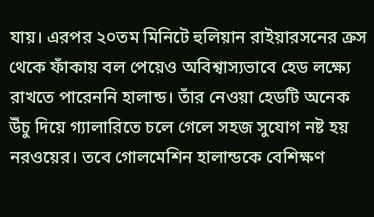যায়। এরপর ২০তম মিনিটে হুলিয়ান রাইয়ারসনের ক্রস থেকে ফাঁকায় বল পেয়েও অবিশ্বাস্যভাবে হেড লক্ষ্যে রাখতে পারেননি হালান্ড। তাঁর নেওয়া হেডটি অনেক উঁচু দিয়ে গ্যালারিতে চলে গেলে সহজ সুযোগ নষ্ট হয় নরওয়ের। তবে গোলমেশিন হালান্ডকে বেশিক্ষণ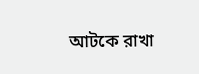আটকে রাখা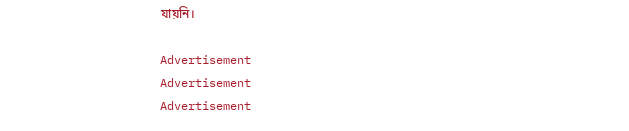যায়নি।

Advertisement
Advertisement
Advertisement